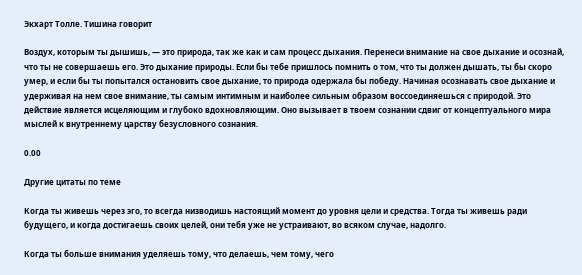Экхарт Толле. Тишина говорит

Воздух, которым ты дышишь, — это природа, так же как и сам процесс дыхания. Перенеси внимание на свое дыхание и осознай, что ты не совершаешь его. Это дыхание природы. Если бы тебе пришлось помнить о том, что ты должен дышать, ты бы скоро умер, и если бы ты попытался остановить свое дыхание, то природа одержала бы победу. Начиная осознавать свое дыхание и удерживая на нем свое внимание, ты самым интимным и наиболее сильным образом воссоединяешься с природой. Это действие является исцеляющим и глубоко вдохновляющим. Оно вызывает в твоем сознании сдвиг от концептуального мира мыслей к внутреннему царству безусловного сознания.

0.00

Другие цитаты по теме

Когда ты живешь через эго, то всегда низводишь настоящий момент до уровня цели и средства. Тогда ты живешь ради будущего, и когда достигаешь своих целей, они тебя уже не устраивают, во всяком случае, надолго.

Когда ты больше внимания уделяешь тому, что делаешь, чем тому, чего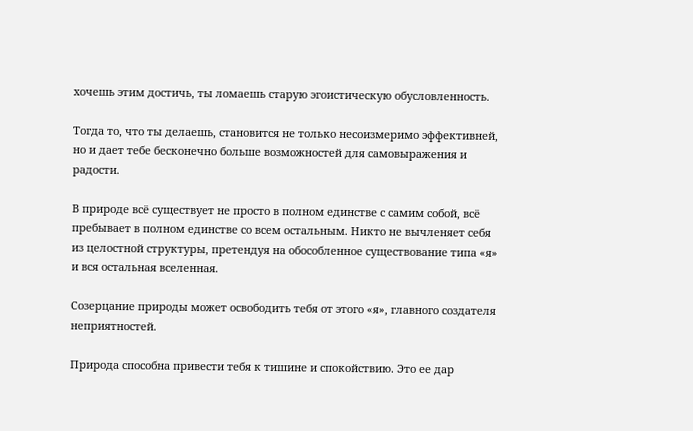хочешь этим достичь, ты ломаешь старую эгоистическую обусловленность.

Тогда то, что ты делаешь, становится не только несоизмеримо эффективней, но и дает тебе бесконечно больше возможностей для самовыражения и радости.

В природе всё существует не просто в полном единстве с самим собой, всё пребывает в полном единстве со всем остальным. Никто не вычленяет себя из целостной структуры, претендуя на обособленное существование типа «я» и вся остальная вселенная.

Созерцание природы может освободить тебя от этого «я», главного создателя неприятностей.

Природа способна привести тебя к тишине и спокойствию. Это ее дар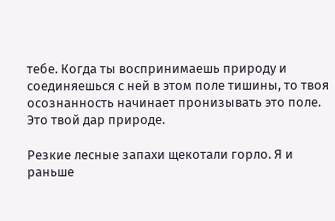тебе. Когда ты воспринимаешь природу и соединяешься с ней в этом поле тишины, то твоя осознанность начинает пронизывать это поле. Это твой дар природе.

Резкие лесные запахи щекотали горло. Я и раньше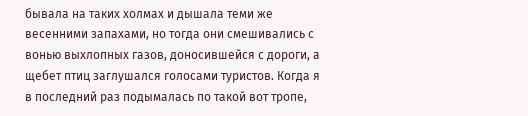бывала на таких холмах и дышала теми же весенними запахами, но тогда они смешивались с вонью выхлопных газов, доносившейся с дороги, а щебет птиц заглушался голосами туристов. Когда я в последний раз подымалась по такой вот тропе,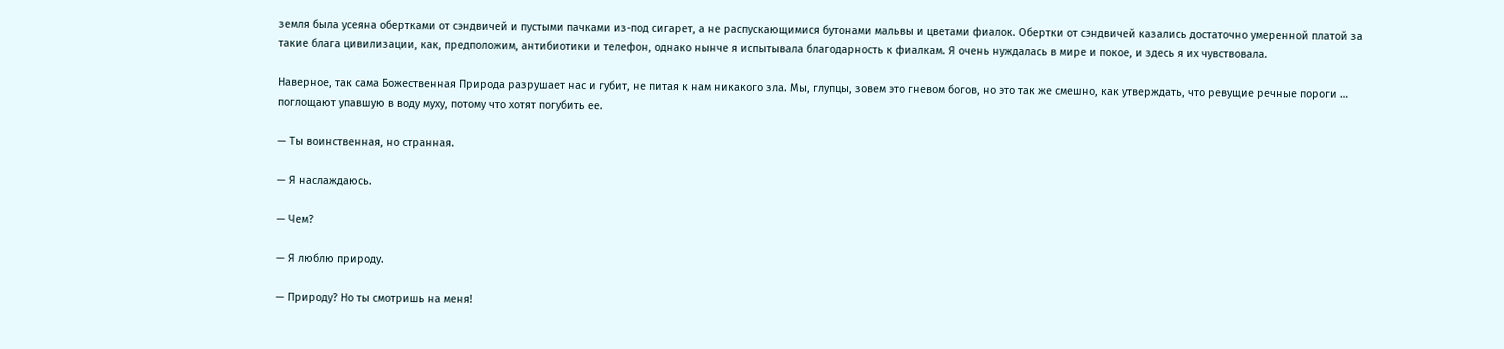земля была усеяна обертками от сэндвичей и пустыми пачками из-под сигарет, а не распускающимися бутонами мальвы и цветами фиалок. Обертки от сэндвичей казались достаточно умеренной платой за такие блага цивилизации, как, предположим, антибиотики и телефон, однако нынче я испытывала благодарность к фиалкам. Я очень нуждалась в мире и покое, и здесь я их чувствовала.

Наверное, так сама Божественная Природа разрушает нас и губит, не питая к нам никакого зла. Мы, глупцы, зовем это гневом богов, но это так же смешно, как утверждать, что ревущие речные пороги … поглощают упавшую в воду муху, потому что хотят погубить ее.

— Ты воинственная, но странная.

— Я наслаждаюсь.

— Чем?

— Я люблю природу.

— Природу? Но ты смотришь на меня!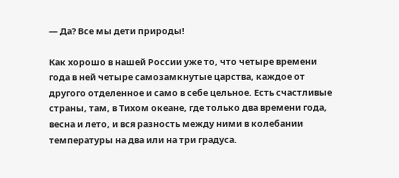— Да? Все мы дети природы!

Как хорошо в нашей России уже то, что четыре времени года в ней четыре самозамкнутые царства, каждое от другого отделенное и само в себе цельное. Есть счастливые страны, там, в Тихом океане, где только два времени года, весна и лето, и вся разность между ними в колебании температуры на два или на три градуса.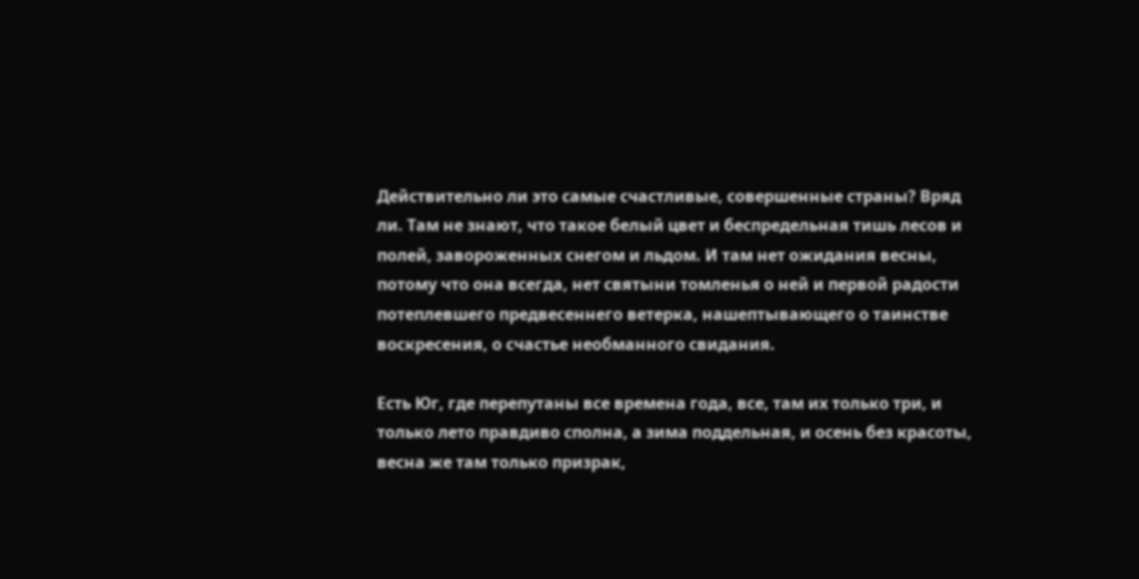Действительно ли это самые счастливые, совершенные страны? Вряд ли. Там не знают, что такое белый цвет и беспредельная тишь лесов и полей, завороженных снегом и льдом. И там нет ожидания весны, потому что она всегда, нет святыни томленья о ней и первой радости потеплевшего предвесеннего ветерка, нашептывающего о таинстве воскресения, о счастье необманного свидания.

Есть Юг, где перепутаны все времена года, все, там их только три, и только лето правдиво сполна, а зима поддельная, и осень без красоты, весна же там только призрак,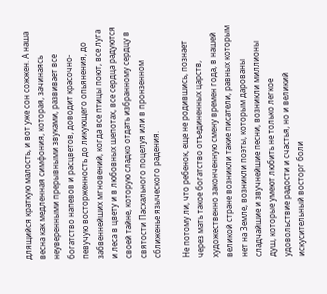длящийся краткую малость, и вот уже сон сожжен. А наша весна как медленная симфония, которая, зачинаясь неуверенными прерывными звуками, развивает все богатство напевов и расцветов, доводит красочно-певучую восторженность до ликующего опьянения, до забвеннейших мгновений, когда все птицы поют, все луга и леса в цвету и в любовных шепотах, все сердца радуются своей тайне, которую сладко отдать избранному сердцу в святости Пасхального поцелуя или в пронзенном сближенье языческого радения.

Не потому ли, что ребенок, еще не родившись, познает через мать такое богатство отъединенных царств, художественно законченную смену времен года, в нашей великой стране возникли такие писатели, равных которым нет на Земле, возникли поэты, которым дарованы сладчайшие и звучнейшие песни, возникли миллионы душ, которые умеют любить не только легкое удовольствие радости и счастья, но и великий искусительный восторг боли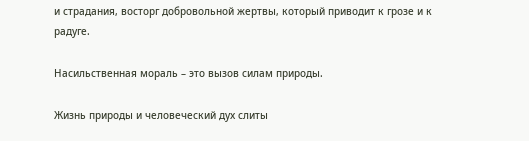и страдания, восторг добровольной жертвы, который приводит к грозе и к радуге.

Насильственная мораль – это вызов силам природы.

Жизнь природы и человеческий дух слиты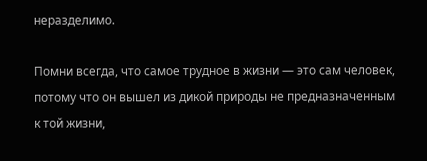неразделимо.

Помни всегда, что самое трудное в жизни — это сам человек, потому что он вышел из дикой природы не предназначенным к той жизни,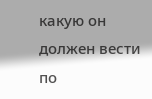какую он должен вести по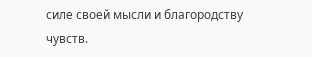силе своей мысли и благородству чувств.